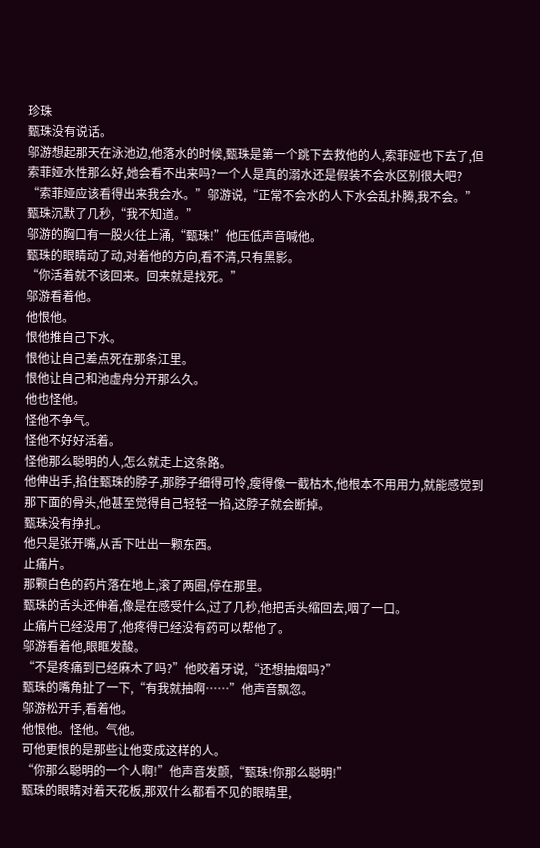珍珠
甄珠没有说话。
邬游想起那天在泳池边,他落水的时候,甄珠是第一个跳下去救他的人,索菲娅也下去了,但索菲娅水性那么好,她会看不出来吗?一个人是真的溺水还是假装不会水区别很大吧?
“索菲娅应该看得出来我会水。”邬游说,“正常不会水的人下水会乱扑腾,我不会。”
甄珠沉默了几秒,“我不知道。”
邬游的胸口有一股火往上涌,“甄珠!”他压低声音喊他。
甄珠的眼睛动了动,对着他的方向,看不清,只有黑影。
“你活着就不该回来。回来就是找死。”
邬游看着他。
他恨他。
恨他推自己下水。
恨他让自己差点死在那条江里。
恨他让自己和池虚舟分开那么久。
他也怪他。
怪他不争气。
怪他不好好活着。
怪他那么聪明的人,怎么就走上这条路。
他伸出手,掐住甄珠的脖子,那脖子细得可怜,瘦得像一截枯木,他根本不用用力,就能感觉到那下面的骨头,他甚至觉得自己轻轻一掐,这脖子就会断掉。
甄珠没有挣扎。
他只是张开嘴,从舌下吐出一颗东西。
止痛片。
那颗白色的药片落在地上,滚了两圈,停在那里。
甄珠的舌头还伸着,像是在感受什么,过了几秒,他把舌头缩回去,咽了一口。
止痛片已经没用了,他疼得已经没有药可以帮他了。
邬游看着他,眼眶发酸。
“不是疼痛到已经麻木了吗?”他咬着牙说,“还想抽烟吗?”
甄珠的嘴角扯了一下,“有我就抽啊……”他声音飘忽。
邬游松开手,看着他。
他恨他。怪他。气他。
可他更恨的是那些让他变成这样的人。
“你那么聪明的一个人啊!”他声音发颤,“甄珠!你那么聪明!”
甄珠的眼睛对着天花板,那双什么都看不见的眼睛里,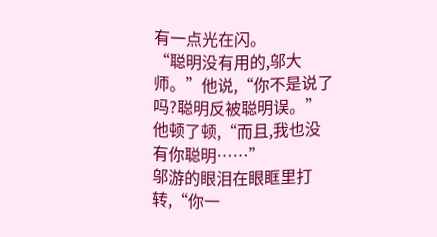有一点光在闪。
“聪明没有用的,邬大师。”他说,“你不是说了吗?聪明反被聪明误。”他顿了顿,“而且,我也没有你聪明……”
邬游的眼泪在眼眶里打转,“你一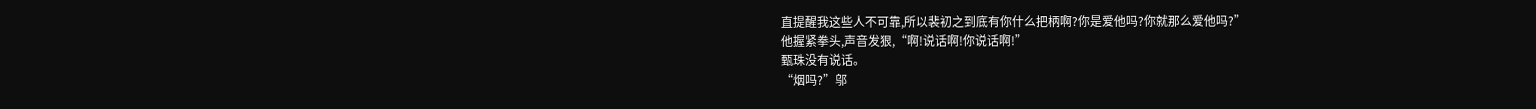直提醒我这些人不可靠,所以裴初之到底有你什么把柄啊?你是爱他吗?你就那么爱他吗?”
他握紧拳头,声音发狠,“啊!说话啊!你说话啊!”
甄珠没有说话。
“烟吗?”邬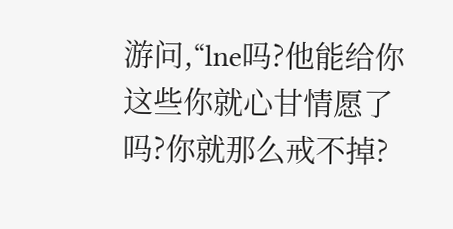游问,“lne吗?他能给你这些你就心甘情愿了吗?你就那么戒不掉?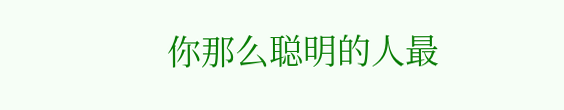你那么聪明的人最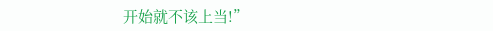开始就不该上当!”